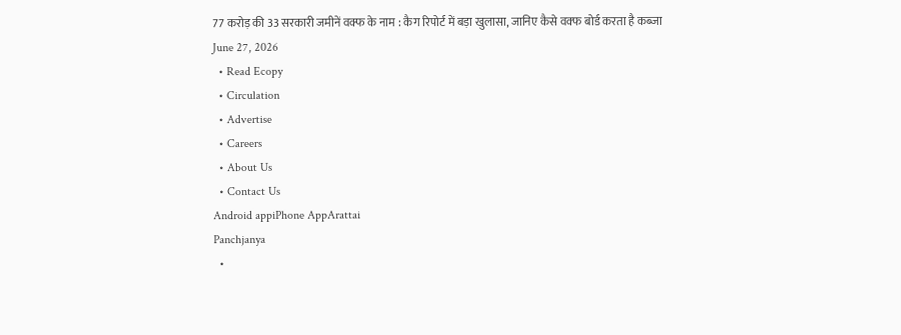77 करोड़ की 33 सरकारी जमीनें वक्फ के नाम : कैग रिपोर्ट में बड़ा खुलासा, जानिए कैसे वक्‍फ बोर्ड करता है कब्जा
June 27, 2026
  • Read Ecopy
  • Circulation
  • Advertise
  • Careers
  • About Us
  • Contact Us
Android appiPhone AppArattai
Panchjanya
  •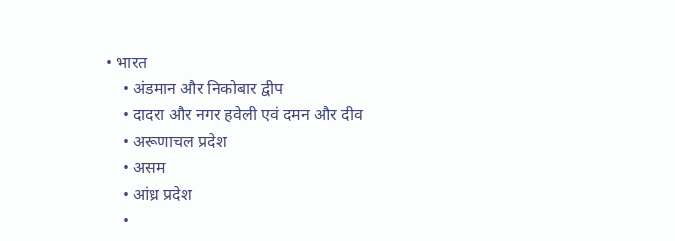• भारत
    • अंडमान और निकोबार द्वीप
    • दादरा और नगर हवेली एवं दमन और दीव
    • अरूणाचल प्रदेश
    • असम
    • आंध्र प्रदेश
    •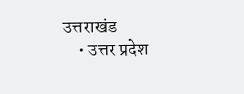उत्तराखंड
    • उत्तर प्रदेश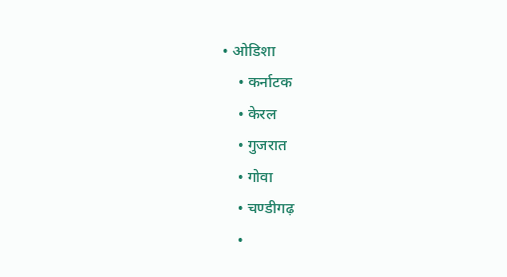• ओडिशा
    • कर्नाटक
    • केरल
    • गुजरात
    • गोवा
    • चण्‍डीगढ़
    •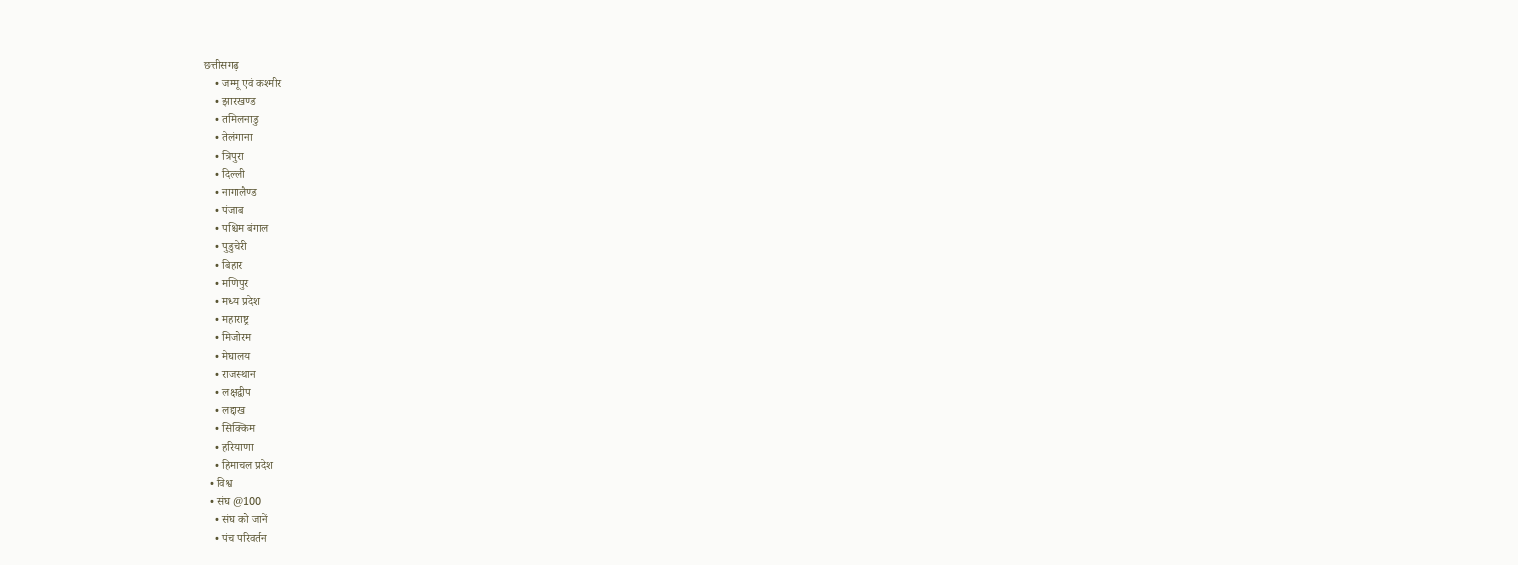छत्तीसगढ़
    • जम्‍मू एवं कश्‍मीर
    • झारखण्‍ड
    • तमिलनाडु
    • तेलंगाना
    • त्रिपुरा
    • दिल्ली
    • नागालैण्‍ड
    • पंजाब
    • पश्चिम बंगाल
    • पुडुचेरी
    • बिहार
    • मणिपुर
    • मध्य प्रदेश
    • महाराष्ट्र
    • मिजोरम
    • मेघालय
    • राजस्थान
    • लक्षद्वीप
    • लद्दाख
    • सिक्किम
    • हरियाणा
    • हिमाचल प्रदेश
  • विश्व
  • संघ @100
    • संघ को जानें
    • पंच परिवर्तन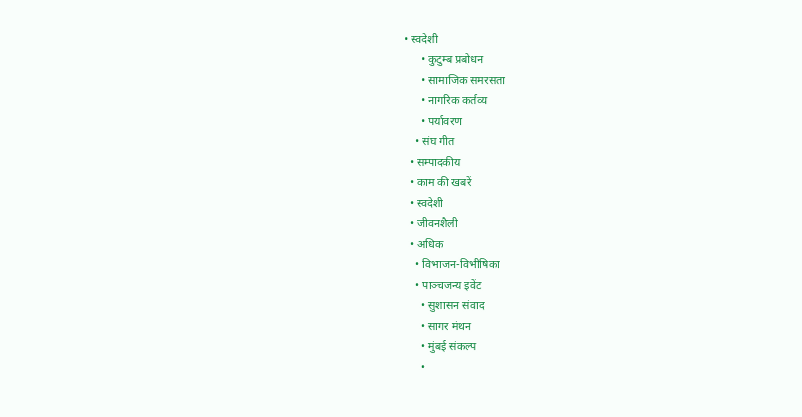• स्वदेशी
      • कुटुम्ब प्रबोधन
      • सामाजिक समरसता
      • नागरिक कर्तव्य
      • पर्यावरण
    • संघ गीत
  • सम्पादकीय
  • काम की खबरें
  • स्वदेशी
  • जीवनशैली
  • अधिक
    • विभाजन-विभीषिका
    • पाञ्चजन्य इवेंट
      • सुशासन संवाद
      • सागर मंथन
      • मुंबई संकल्प
      •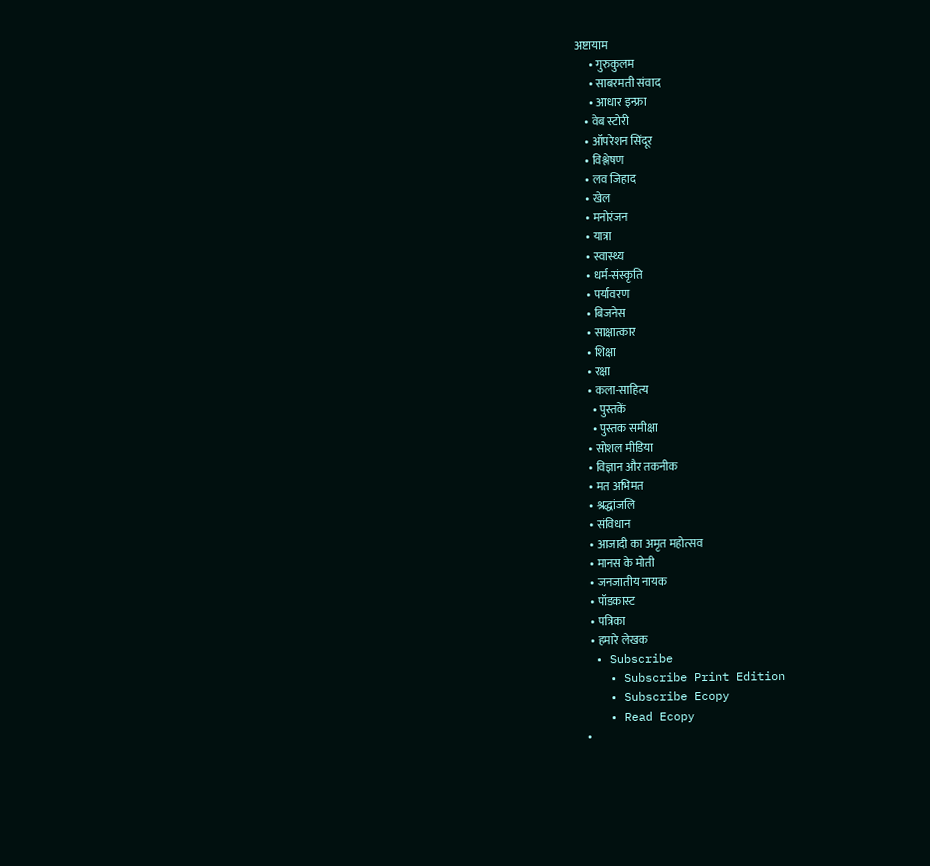अष्टायाम
      • गुरुकुलम
      • साबरमती संवाद
      • आधार इन्फ्रा
    • वेब स्टोरी
    • ऑपरेशन सिंदूर
    • विश्लेषण
    • लव जिहाद
    • खेल
    • मनोरंजन
    • यात्रा
    • स्वास्थ्य
    • धर्म-संस्कृति
    • पर्यावरण
    • बिजनेस
    • साक्षात्कार
    • शिक्षा
    • रक्षा
    • कला-साहित्य
      • पुस्तकें
      • पुस्तक समीक्षा
    • सोशल मीडिया
    • विज्ञान और तकनीक
    • मत अभिमत
    • श्रद्धांजलि
    • संविधान
    • आजादी का अमृत महोत्सव
    • मानस के मोती
    • जनजातीय नायक
    • पॉडकास्ट
    • पत्रिका
    • हमारे लेखक
  • Subscribe
    • Subscribe Print Edition
    • Subscribe Ecopy
    • Read Ecopy
  •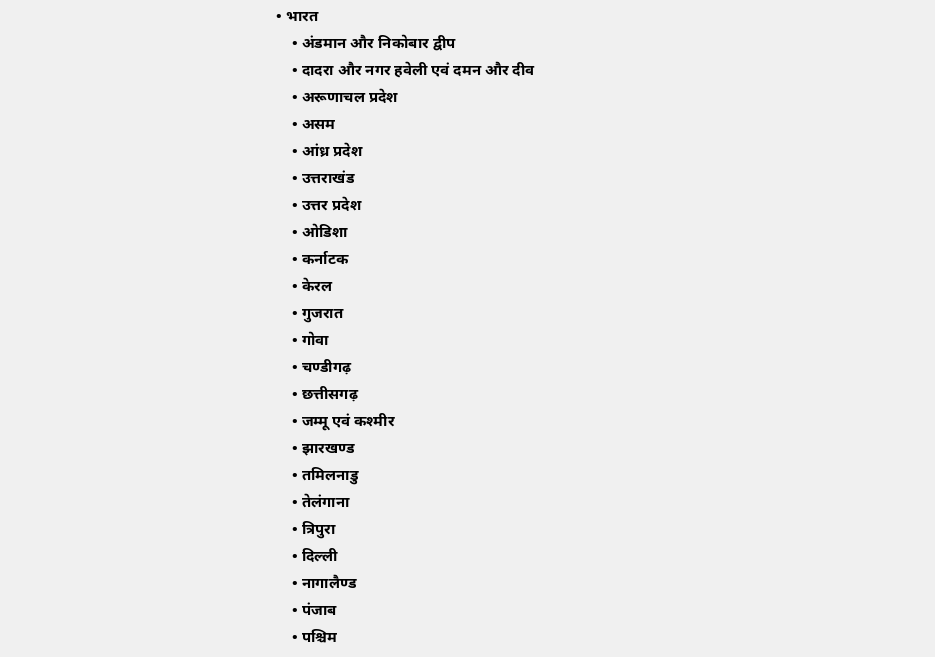• भारत
    • अंडमान और निकोबार द्वीप
    • दादरा और नगर हवेली एवं दमन और दीव
    • अरूणाचल प्रदेश
    • असम
    • आंध्र प्रदेश
    • उत्तराखंड
    • उत्तर प्रदेश
    • ओडिशा
    • कर्नाटक
    • केरल
    • गुजरात
    • गोवा
    • चण्‍डीगढ़
    • छत्तीसगढ़
    • जम्‍मू एवं कश्‍मीर
    • झारखण्‍ड
    • तमिलनाडु
    • तेलंगाना
    • त्रिपुरा
    • दिल्ली
    • नागालैण्‍ड
    • पंजाब
    • पश्चिम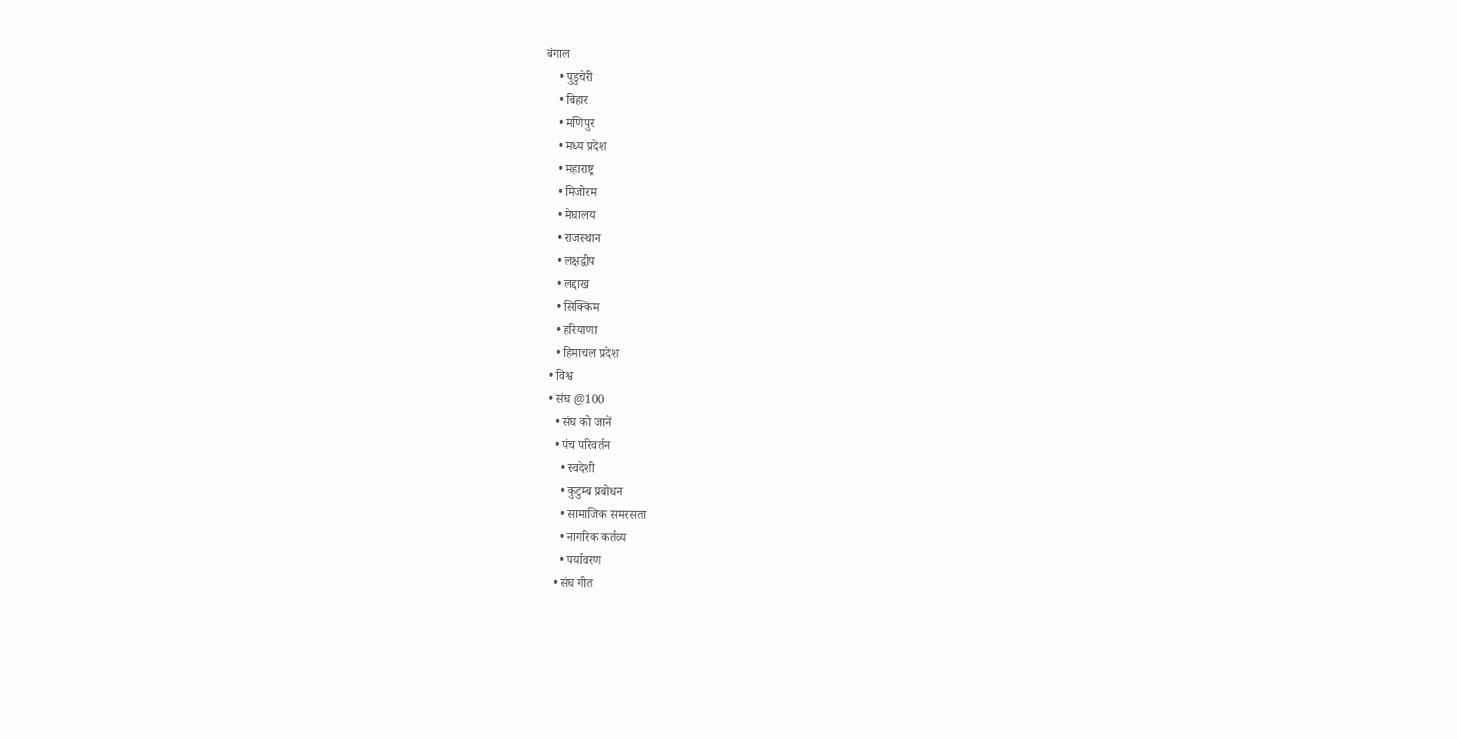बंगाल
    • पुडुचेरी
    • बिहार
    • मणिपुर
    • मध्य प्रदेश
    • महाराष्ट्र
    • मिजोरम
    • मेघालय
    • राजस्थान
    • लक्षद्वीप
    • लद्दाख
    • सिक्किम
    • हरियाणा
    • हिमाचल प्रदेश
  • विश्व
  • संघ @100
    • संघ को जानें
    • पंच परिवर्तन
      • स्वदेशी
      • कुटुम्ब प्रबोधन
      • सामाजिक समरसता
      • नागरिक कर्तव्य
      • पर्यावरण
    • संघ गीत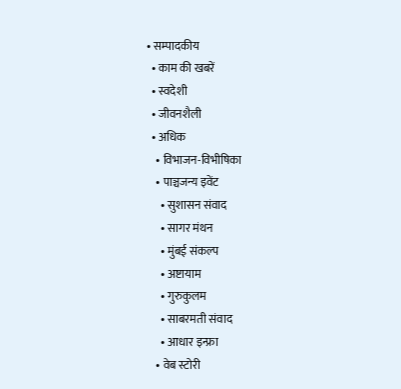• सम्पादकीय
  • काम की खबरें
  • स्वदेशी
  • जीवनशैली
  • अधिक
    • विभाजन-विभीषिका
    • पाञ्चजन्य इवेंट
      • सुशासन संवाद
      • सागर मंथन
      • मुंबई संकल्प
      • अष्टायाम
      • गुरुकुलम
      • साबरमती संवाद
      • आधार इन्फ्रा
    • वेब स्टोरी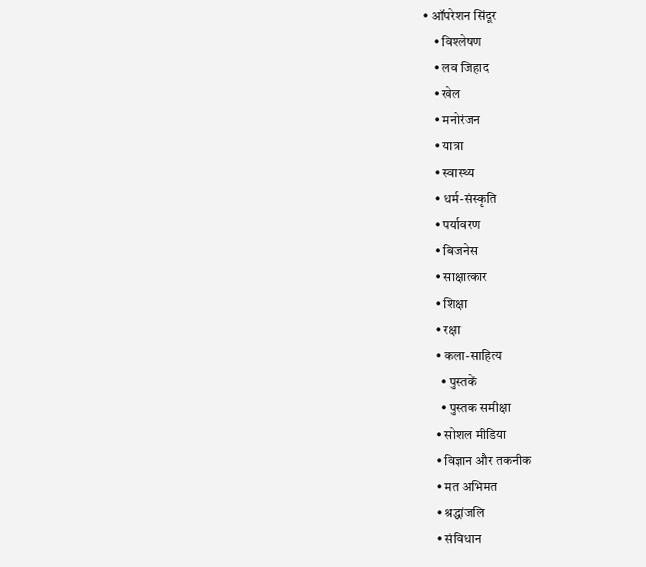• ऑपरेशन सिंदूर
    • विश्लेषण
    • लव जिहाद
    • खेल
    • मनोरंजन
    • यात्रा
    • स्वास्थ्य
    • धर्म-संस्कृति
    • पर्यावरण
    • बिजनेस
    • साक्षात्कार
    • शिक्षा
    • रक्षा
    • कला-साहित्य
      • पुस्तकें
      • पुस्तक समीक्षा
    • सोशल मीडिया
    • विज्ञान और तकनीक
    • मत अभिमत
    • श्रद्धांजलि
    • संविधान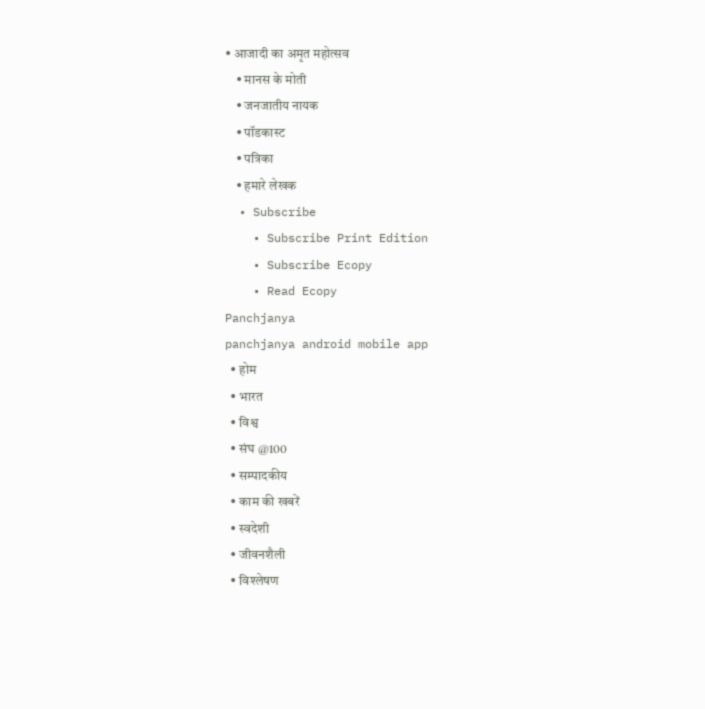• आजादी का अमृत महोत्सव
    • मानस के मोती
    • जनजातीय नायक
    • पॉडकास्ट
    • पत्रिका
    • हमारे लेखक
  • Subscribe
    • Subscribe Print Edition
    • Subscribe Ecopy
    • Read Ecopy
Panchjanya
panchjanya android mobile app
  • होम
  • भारत
  • विश्व
  • संघ @100
  • सम्पादकीय
  • काम की खबरें
  • स्वदेशी
  • जीवनशैली
  • विश्लेषण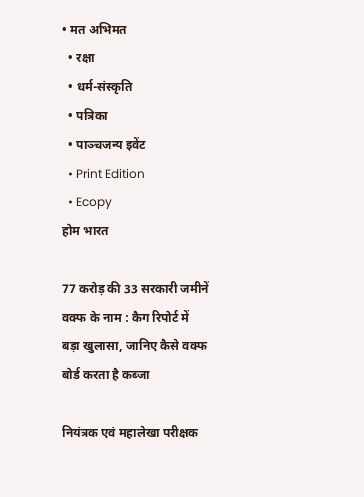• मत अभिमत
  • रक्षा
  • धर्म-संस्कृति
  • पत्रिका
  • पाञ्चजन्य इवेंट
  • Print Edition
  • Ecopy
होम भारत

77 करोड़ की 33 सरकारी जमीनें वक्फ के नाम : कैग रिपोर्ट में बड़ा खुलासा, जानिए कैसे वक्‍फ बोर्ड करता है कब्जा

नियंत्रक एवं महालेखा परीक्षक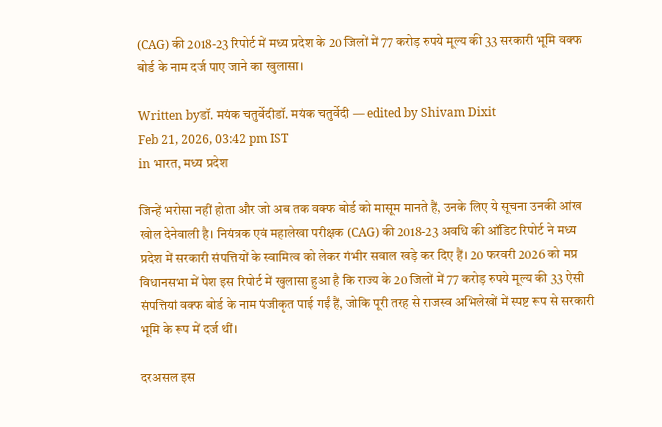(CAG) की 2018-23 रिपोर्ट में मध्य प्रदेश के 20 जिलों में 77 करोड़ रुपये मूल्य की 33 सरकारी भूमि वक्फ बोर्ड के नाम दर्ज पाए जाने का खुलासा।

Written byडॉ. मयंक चतुर्वेदीडॉ. मयंक चतुर्वेदी — edited by Shivam Dixit
Feb 21, 2026, 03:42 pm IST
in भारत, मध्य प्रदेश

जिन्‍हें भरोसा नहीं होता और जो अब तक वक्‍फ बोर्ड को मासूम मानते हैं, उनके लिए ये सूचना उनकी आंख खोल देनेवाली है। नियंत्रक एवं महालेखा परीक्षक (CAG) की 2018-23 अवधि की ऑडिट रिपोर्ट ने मध्य प्रदेश में सरकारी संपत्तियों के स्वामित्व को लेकर गंभीर सवाल खड़े कर दिए हैं। 20 फरवरी 2026 को मप्र विधानसभा में पेश इस रिपोर्ट में खुलासा हुआ है कि राज्य के 20 जिलों में 77 करोड़ रुपये मूल्य की 33 ऐसी संपत्तियां वक्फ बोर्ड के नाम पंजीकृत पाई गईं हैं, जोकि पूरी तरह से राजस्व अभिलेखों में स्पष्ट रूप से सरकारी भूमि के रूप में दर्ज थीं।

दरअसल इस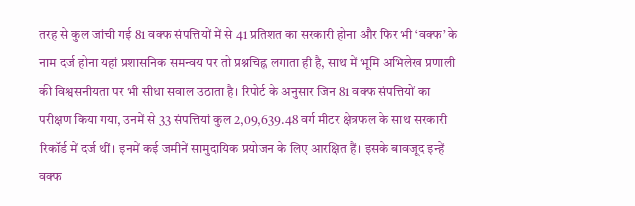तरह से कुल जांची गई 81 वक्फ संपत्तियों में से 41 प्रतिशत का सरकारी होना और फिर भी ‘वक्फ’ के नाम दर्ज होना यहां प्रशासनिक समन्वय पर तो प्रश्नचिह्न लगाता ही है, साथ में भूमि अभिलेख प्रणाली की विश्वसनीयता पर भी सीधा सवाल उठाता है। रिपोर्ट के अनुसार जिन 81 वक्फ संपत्तियों का परीक्षण किया गया, उनमें से 33 संपत्तियां कुल 2,09,639.48 वर्ग मीटर क्षेत्रफल के साथ सरकारी रिकॉर्ड में दर्ज थीं। इनमें कई जमीनें सामुदायिक प्रयोजन के लिए आरक्षित हैं। इसके बावजूद इन्हें वक्फ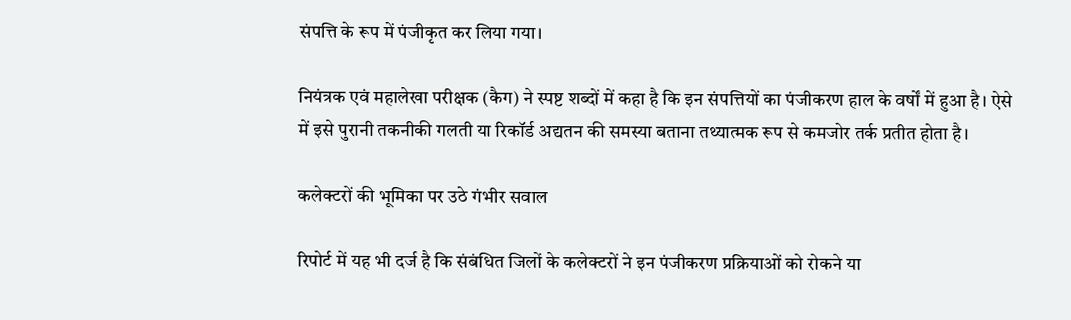संपत्ति के रूप में पंजीकृत कर लिया गया।

नियंत्रक एवं महालेखा परीक्षक (कैग) ने स्पष्ट शब्दों में कहा है कि इन संपत्तियों का पंजीकरण हाल के वर्षों में हुआ है। ऐसे में इसे पुरानी तकनीकी गलती या रिकॉर्ड अद्यतन की समस्या बताना तथ्यात्मक रूप से कमजोर तर्क प्रतीत होता है।

कलेक्टरों की भूमिका पर उठे गंभीर सवाल

रिपोर्ट में यह भी दर्ज है कि संबंधित जिलों के कलेक्टरों ने इन पंजीकरण प्रक्रियाओं को रोकने या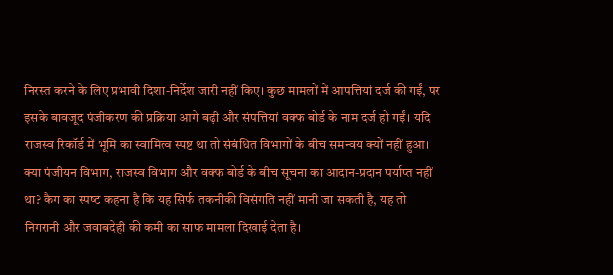निरस्त करने के लिए प्रभावी दिशा-निर्देश जारी नहीं किए। कुछ मामलों में आपत्तियां दर्ज की गईं, पर इसके बावजूद पंजीकरण की प्रक्रिया आगे बढ़ी और संपत्तियां वक्फ बोर्ड के नाम दर्ज हो गईं। यदि राजस्व रिकॉर्ड में भूमि का स्वामित्व स्पष्ट था तो संबंधित विभागों के बीच समन्वय क्यों नहीं हुआ। क्या पंजीयन विभाग, राजस्व विभाग और वक्फ बोर्ड के बीच सूचना का आदान-प्रदान पर्याप्त नहीं था? कैग का स्‍पष्‍ट कहना है कि यह सिर्फ तकनीकी विसंगति नहीं मानी जा सकती है, यह तो निगरानी और जवाबदेही की कमी का साफ मामला दिखाई देता है।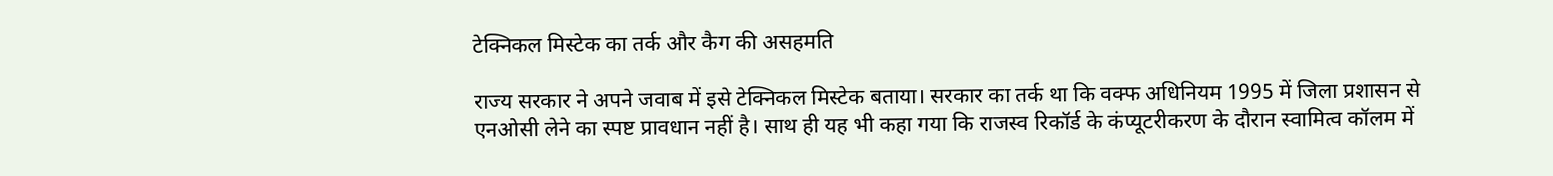टेक्निकल मिस्टेक का तर्क और कैग की असहमति

राज्य सरकार ने अपने जवाब में इसे टेक्निकल मिस्टेक बताया। सरकार का तर्क था कि वक्फ अधिनियम 1995 में जिला प्रशासन से एनओसी लेने का स्पष्ट प्रावधान नहीं है। साथ ही यह भी कहा गया कि राजस्व रिकॉर्ड के कंप्यूटरीकरण के दौरान स्वामित्व कॉलम में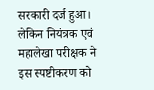सरकारी दर्ज हुआ। लेकिन नियंत्रक एवं महालेखा परीक्षक ने इस स्पष्टीकरण को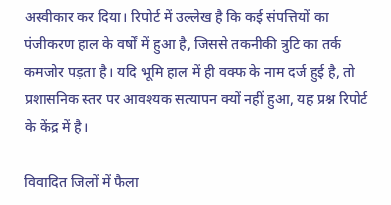अस्वीकार कर दिया। रिपोर्ट में उल्लेख है कि कई संपत्तियों का पंजीकरण हाल के वर्षों में हुआ है, जिससे तकनीकी त्रुटि का तर्क कमजोर पड़ता है। यदि भूमि हाल में ही वक्फ के नाम दर्ज हुई है, तो प्रशासनिक स्तर पर आवश्यक सत्यापन क्यों नहीं हुआ, यह प्रश्न रिपोर्ट के केंद्र में है।

विवादित जिलों में फैला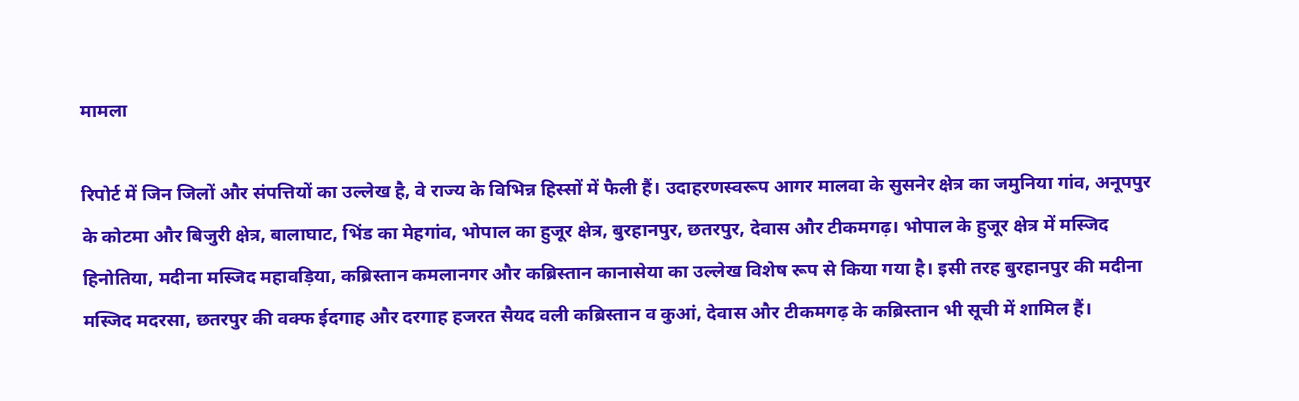मामला

रिपोर्ट में जिन जिलों और संपत्तियों का उल्लेख है, वे राज्य के विभिन्न हिस्सों में फैली हैं। उदाहरणस्वरूप आगर मालवा के सुसनेर क्षेत्र का जमुनिया गांव, अनूपपुर के कोटमा और बिजुरी क्षेत्र, बालाघाट, भिंड का मेहगांव, भोपाल का हुजूर क्षेत्र, बुरहानपुर, छतरपुर, देवास और टीकमगढ़। भोपाल के हुजूर क्षेत्र में मस्जिद हिनोतिया, मदीना मस्जिद महावड़िया, कब्रिस्तान कमलानगर और कब्रिस्तान कानासेया का उल्लेख विशेष रूप से किया गया है। इसी तरह बुरहानपुर की मदीना मस्जिद मदरसा, छतरपुर की वक्फ ईदगाह और दरगाह हजरत सैयद वली कब्रिस्तान व कुआं, देवास और टीकमगढ़ के कब्रिस्तान भी सूची में शामिल हैं।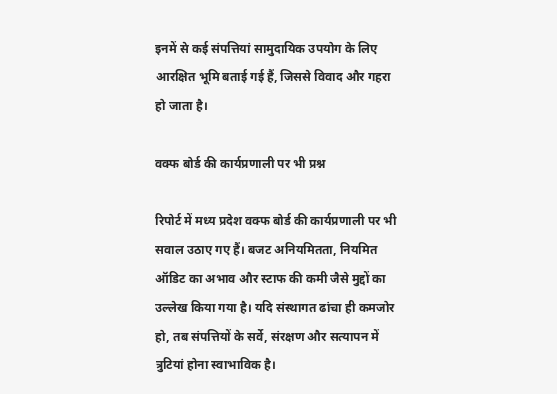इनमें से कई संपत्तियां सामुदायिक उपयोग के लिए आरक्षित भूमि बताई गई हैं, जिससे विवाद और गहरा हो जाता है।

वक्फ बोर्ड की कार्यप्रणाली पर भी प्रश्न

रिपोर्ट में मध्य प्रदेश वक्फ बोर्ड की कार्यप्रणाली पर भी सवाल उठाए गए हैं। बजट अनियमितता, नियमित ऑडिट का अभाव और स्टाफ की कमी जैसे मुद्दों का उल्लेख किया गया है। यदि संस्थागत ढांचा ही कमजोर हो, तब संपत्तियों के सर्वे, संरक्षण और सत्यापन में त्रुटियां होना स्वाभाविक है।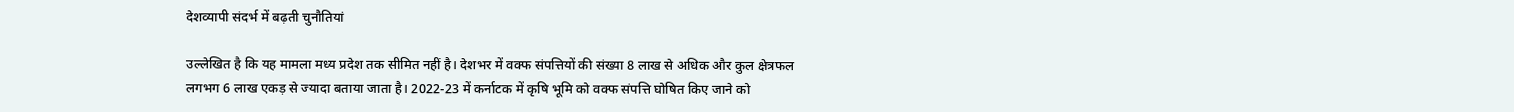देशव्यापी संदर्भ में बढ़ती चुनौतियां

उल्‍लेखित है कि यह मामला मध्य प्रदेश तक सीमित नहीं है। देशभर में वक्फ संपत्तियों की संख्या 8 लाख से अधिक और कुल क्षेत्रफल लगभग 6 लाख एकड़ से ज्यादा बताया जाता है। 2022-23 में कर्नाटक में कृषि भूमि को वक्फ संपत्ति घोषित किए जाने को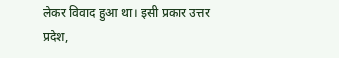लेकर विवाद हुआ था। इसी प्रकार उत्तर प्रदेश,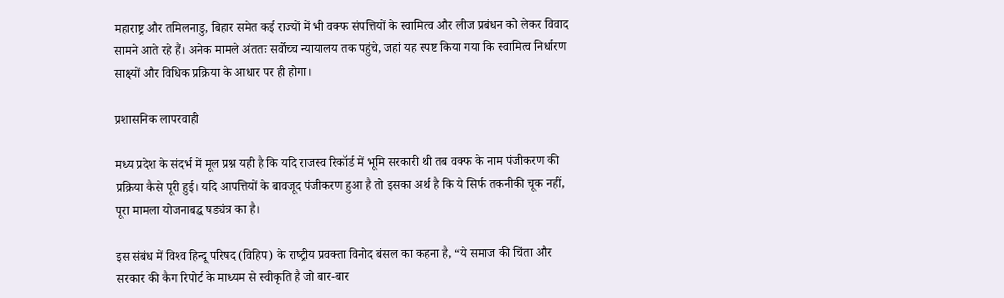महाराष्ट्र और तमिलनाडु, बिहार समेत कई राज्‍यों में भी वक्फ संपत्तियों के स्वामित्व और लीज प्रबंधन को लेकर विवाद सामने आते रहे हैं। अनेक मामले अंततः सर्वोच्च न्यायालय तक पहुंचे, जहां यह स्पष्ट किया गया कि स्वामित्व निर्धारण साक्ष्यों और विधिक प्रक्रिया के आधार पर ही होगा।

प्रशासनिक लापरवाही

मध्य प्रदेश के संदर्भ में मूल प्रश्न यही है कि यदि राजस्व रिकॉर्ड में भूमि सरकारी थी तब वक्फ के नाम पंजीकरण की प्रक्रिया कैसे पूरी हुई। यदि आपत्तियों के बावजूद पंजीकरण हुआ है तो इसका अर्थ है कि ये सिर्फ तकनीकी चूक नहीं, पूरा मामला योजनाबद्ध षड्यंत्र का है।

इस संबंध में विश्‍व हिन्‍दू परिषद (विहिप) के राष्‍ट्रीय प्रवक्‍ता विनोद बंसल का कहना है, “ये समाज की चिंता और सरकार की कैग रिपोर्ट के माध्‍यम से स्‍वीकृति है जो बार-बार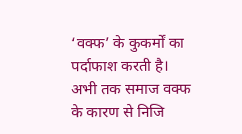‘वक्‍फ’ के कुकर्मों का पर्दाफाश करती है। अभी तक समाज वक्‍फ के कारण से निजि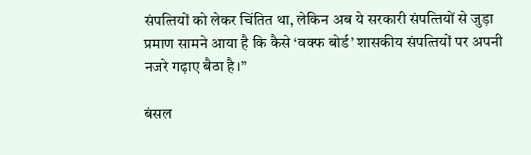संपत्‍त‍ियों को लेकर चिंतित था, लेकिन अब ये सरकारी संपत्‍त‍ियों से जुड़ा प्रमाण सामने आया है कि कैसे ‘वक्‍फ बोर्ड’ शासकीय संपत्‍त‍ियों पर अपनी नजरे गढ़ाए बैठा है।”

बंसल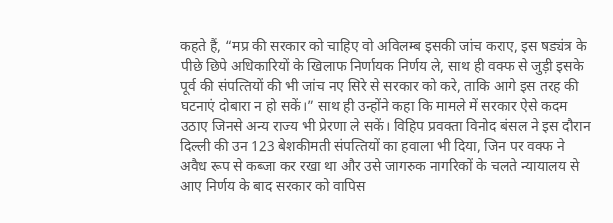कहते हैं, “मप्र की सरकार को चाहिए वो अविलम्‍ब इसकी जांच कराए, इस षड्यंत्र के पीछे छिपे अधिकारियों के खिलाफ निर्णायक निर्णय ले, साथ ही वक्‍फ से जुड़ी इसके पूर्व की संपत्‍त‍ियों की भी जांच नए सिरे से सरकार को करे, ताकि आगे इस तरह की घटनाएं दोबारा न हो सकें।” साथ ही उन्‍होंने कहा कि मामले में सरकार ऐसे कदम उठाए जिनसे अन्‍य राज्‍य भी प्रेरणा ले सकें। विहिप प्रवक्‍ता विनोद बंसल ने इस दौरान दिल्‍ली की उन 123 बेशकीमती संपत्‍त‍ियों का हवाला भी दिया, जिन पर वक्‍फ ने अवैध रूप से कब्‍जा कर रखा था और उसे जागरुक नागरिकों के चलते न्‍यायालय से आए निर्णय के बाद सरकार को वापिस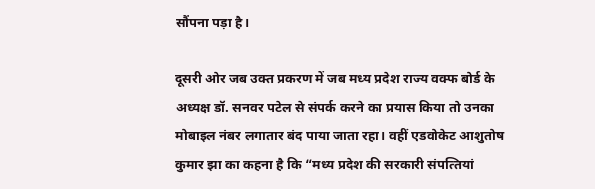सौंपना पड़ा है।

दूसरी ओर जब उक्‍त प्रकरण में जब मध्य प्रदेश राज्य वक्फ बोर्ड के अध्यक्ष डॉ. सनवर पटेल से संपर्क करने का प्रयास किया तो उनका मोबाइल नंबर लगातार बंद पाया जाता रहा। वहीं एडवोकेट आशुतोष कुमार झा का कहना है कि “मध्‍य प्रदेश की सरकारी संपत्‍त‍ियां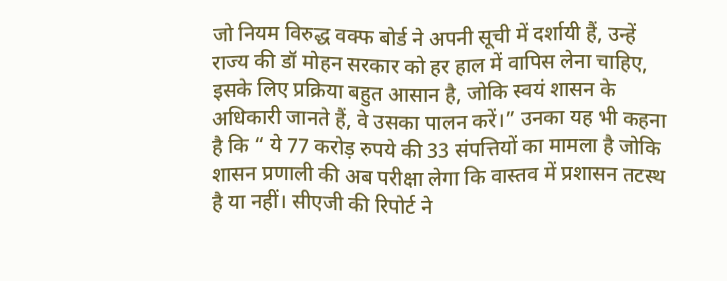जो नियम विरुद्ध वक्‍फ बोर्ड ने अपनी सूची में दर्शायी हैं, उन्‍हें राज्‍य की डॉ मोहन सरकार को हर हाल में वापिस लेना चाहिए, इसके लिए प्रक्रिया बहुत आसान है, जोकि स्‍वयं शासन के अधिकारी जानते हैं, वे उसका पालन करें।” उनका यह भी कहना है कि “ ये 77 करोड़ रुपये की 33 संपत्तियों का मामला है जोकि शासन प्रणाली की अब परीक्षा लेगा कि वास्‍तव में प्रशासन तटस्‍थ है या नहीं। सीएजी की रिपोर्ट ने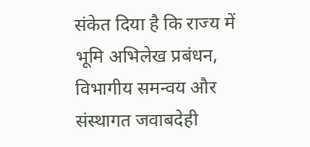संकेत दिया है कि राज्‍य में भूमि अभिलेख प्रबंधन, विभागीय समन्वय और संस्थागत जवाबदेही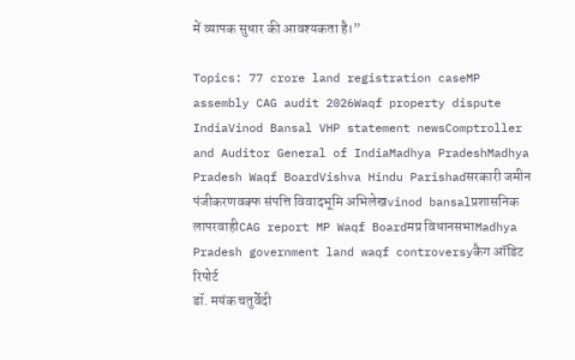में व्यापक सुधार की आवश्यकता है।”

Topics: 77 crore land registration caseMP assembly CAG audit 2026Waqf property dispute IndiaVinod Bansal VHP statement newsComptroller and Auditor General of IndiaMadhya PradeshMadhya Pradesh Waqf BoardVishva Hindu Parishadसरकारी जमीन पंजीकरणवक्फ संपत्ति विवादभूमि अभिलेखvinod bansalप्रशासनिक लापरवाहीCAG report MP Waqf Boardमप्र विधानसभाMadhya Pradesh government land waqf controversyकैग ऑडिट रिपोर्ट
डॉ. मयंक चतुर्वेदी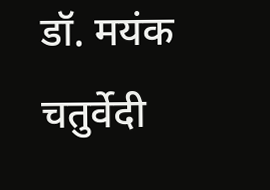डॉ. मयंक चतुर्वेदी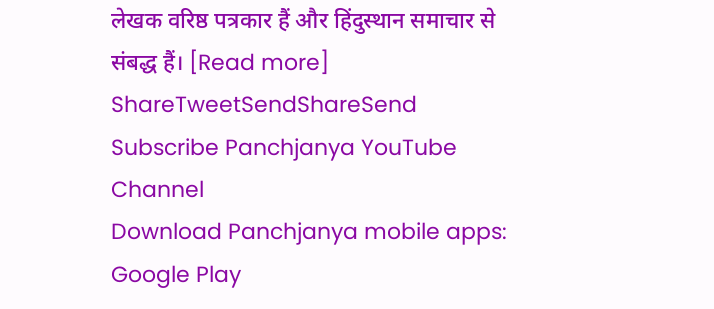लेखक वरिष्ठ पत्रकार हैं और हिंदुस्थान समाचार से संबद्ध हैं। [Read more]
ShareTweetSendShareSend
Subscribe Panchjanya YouTube Channel
Download Panchjanya mobile apps: Google Play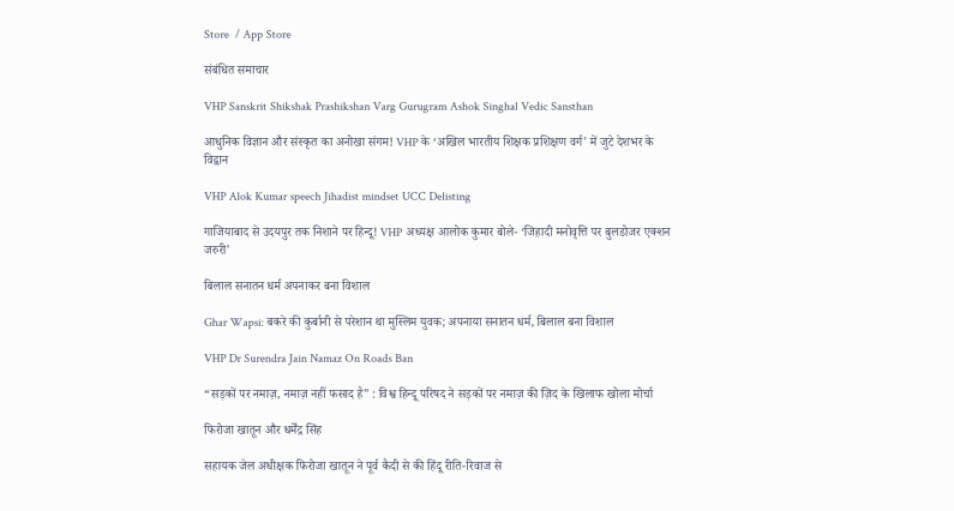Store  / App Store

संबंधित समाचार

VHP Sanskrit Shikshak Prashikshan Varg Gurugram Ashok Singhal Vedic Sansthan

आधुनिक विज्ञान और संस्कृत का अनोखा संगम! VHP के ‘अखिल भारतीय शिक्षक प्रशिक्षण वर्ग’ में जुटे देशभर के विद्वान

VHP Alok Kumar speech Jihadist mindset UCC Delisting

गाजियाबाद से उदयपुर तक निशाने पर हिन्दू! VHP अध्यक्ष आलोक कुमार बोले- ‘जिहादी मनोवृत्ति पर बुलडोजर एक्शन जरुरी’

बिलाल सनातन धर्म अपनाकर बना विशाल

Ghar Wapsi: बकरे की कुर्बानी से परेशान था मुस्लिम युवक; अपनाया सनातन धर्म, बिलाल बना विशाल

VHP Dr Surendra Jain Namaz On Roads Ban

“सड़कों पर नमाज़, नमाज़ नहीं फसाद है” : विश्व हिन्दू परिषद ने सड़कों पर नमाज़ की ज़िद के खिलाफ खोला मोर्चा

फिरोजा खातून और धर्मेंद्र सिंह

सहायक जेल अधीक्षक फिरोजा खातून ने पूर्व कैदी से की हिंदू रीति-रिवाज से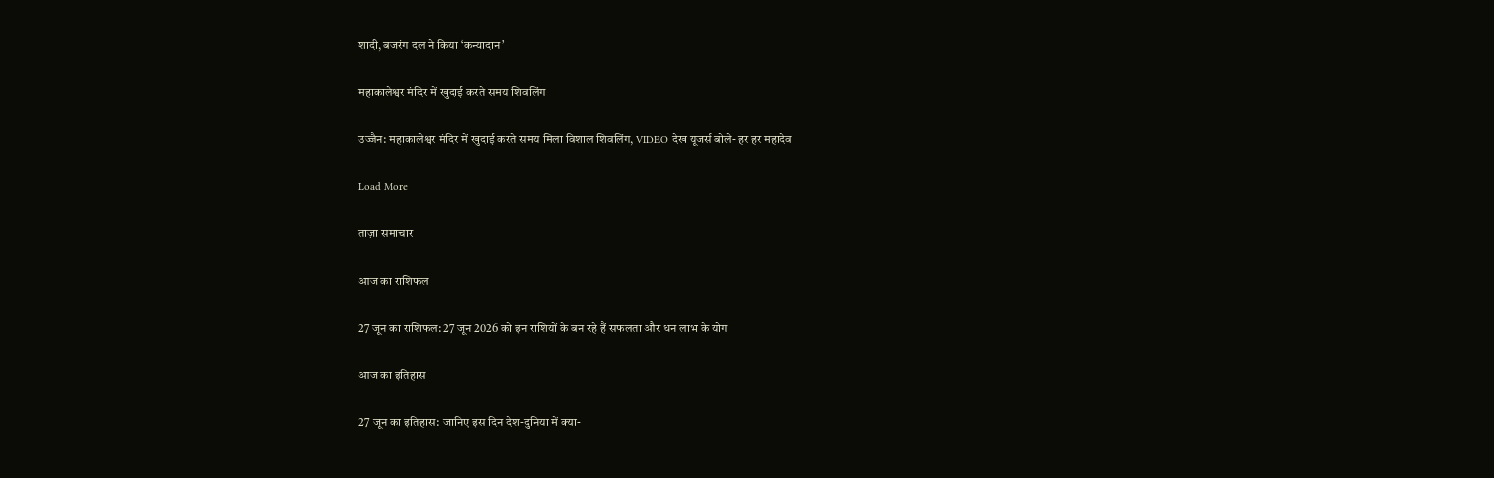शादी, बजरंग दल ने किया ‘कन्यादान’

महाकालेश्वर मंदिर में खुदाई करते समय शिवलिंग

उज्जैन: महाकालेश्वर मंदिर में खुदाई करते समय मिला विशाल शिवलिंग, VIDEO देख यूजर्स बोले- हर हर महादेव

Load More

ताज़ा समाचार

आज का राशिफल

27 जून का राशिफल: 27 जून 2026 को इन राशियों के बन रहे हैं सफलता और धन लाभ के योग

आज का इतिहास

27 जून का इतिहास: जानिए इस दिन देश-दुनिया में क्या-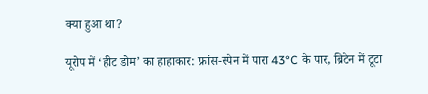क्या हुआ था?

यूरोप में ‘हीट डोम’ का हाहाकार: फ्रांस-स्पेन में पारा 43°C के पार, ब्रिटेन में टूटा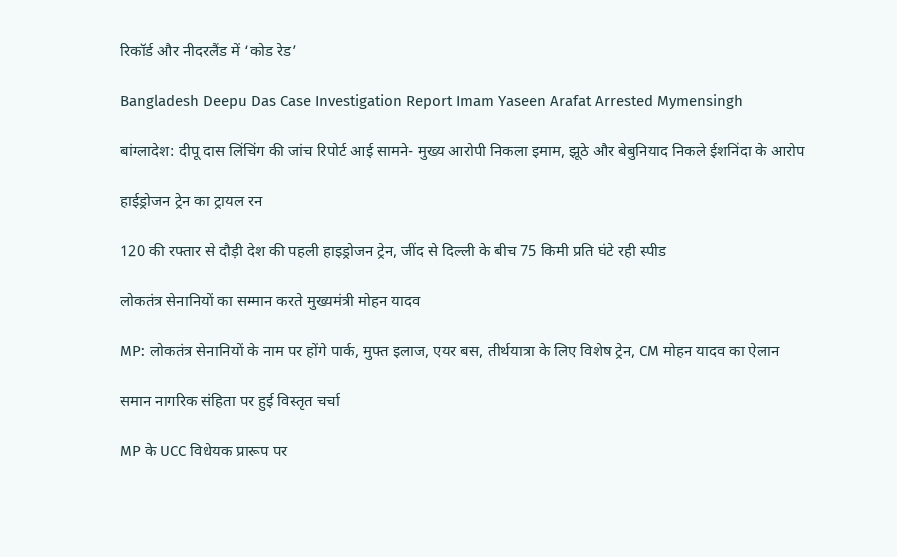रिकॉर्ड और नीदरलैंड में ‘कोड रेड’

Bangladesh Deepu Das Case Investigation Report Imam Yaseen Arafat Arrested Mymensingh

बांग्लादेश: दीपू दास लिंचिंग की जांच रिपोर्ट आई सामने- मुख्य आरोपी निकला इमाम, झूठे और बेबुनियाद निकले ईशनिंदा के आरोप

हाईड्रोजन ट्रेन का ट्रायल रन

120 की रफ्तार से दौड़ी देश की पहली हाइड्रोजन ट्रेन, जींद से दिल्ली के बीच 75 किमी प्रति घंटे रही स्पीड

लोकतंत्र सेनानियों का सम्मान करते मुख्यमंत्री मोहन यादव

MP: लोकतंत्र सेनानियों के नाम पर होंगे पार्क, मुफ्त इलाज, एयर बस, तीर्थयात्रा के लिए विशेष ट्रेन, CM मोहन यादव का ऐलान

समान नागरिक संहिता पर हुई विस्तृत चर्चा

MP के UCC विधेयक प्रारूप पर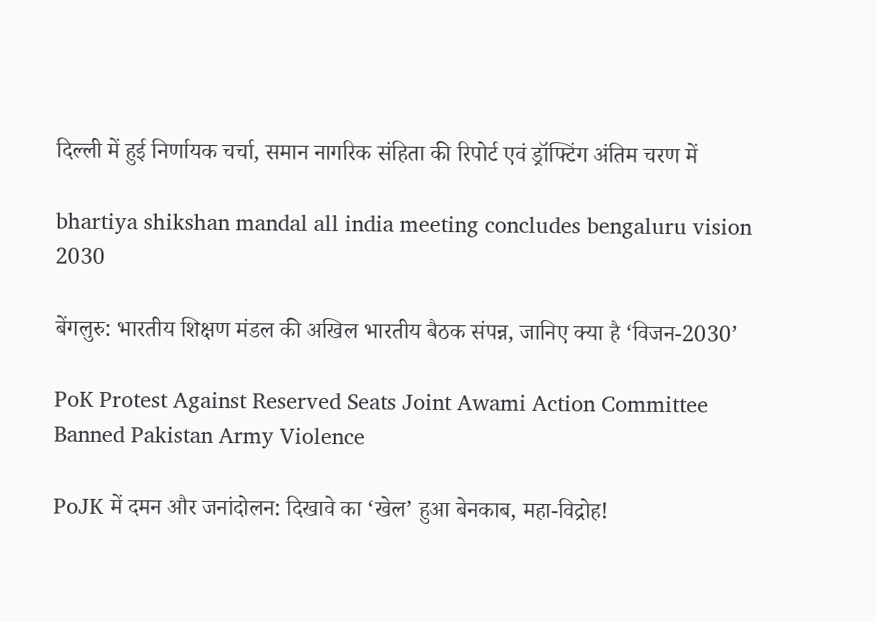दिल्ली में हुई निर्णायक चर्चा, समान नागरिक संहिता की रिपोर्ट एवं ड्रॉफ्टिंग अंतिम चरण में

bhartiya shikshan mandal all india meeting concludes bengaluru vision 2030

बेंगलुरु: भारतीय शिक्षण मंडल की अखिल भारतीय बैठक संपन्न, जानिए क्या है ‘विजन-2030’

PoK Protest Against Reserved Seats Joint Awami Action Committee Banned Pakistan Army Violence

PoJK में दमन और जनांदोलन: दिखावे का ‘खेल’ हुआ बेनकाब, महा-विद्रोह!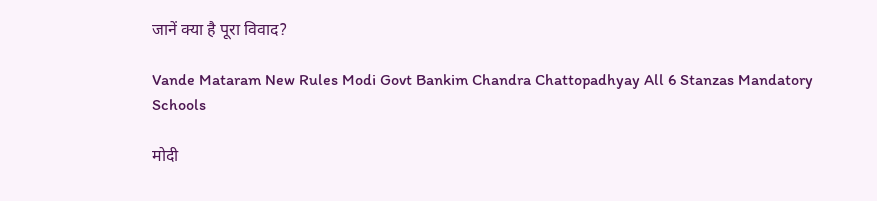जानें क्या है पूरा विवाद?

Vande Mataram New Rules Modi Govt Bankim Chandra Chattopadhyay All 6 Stanzas Mandatory Schools

मोदी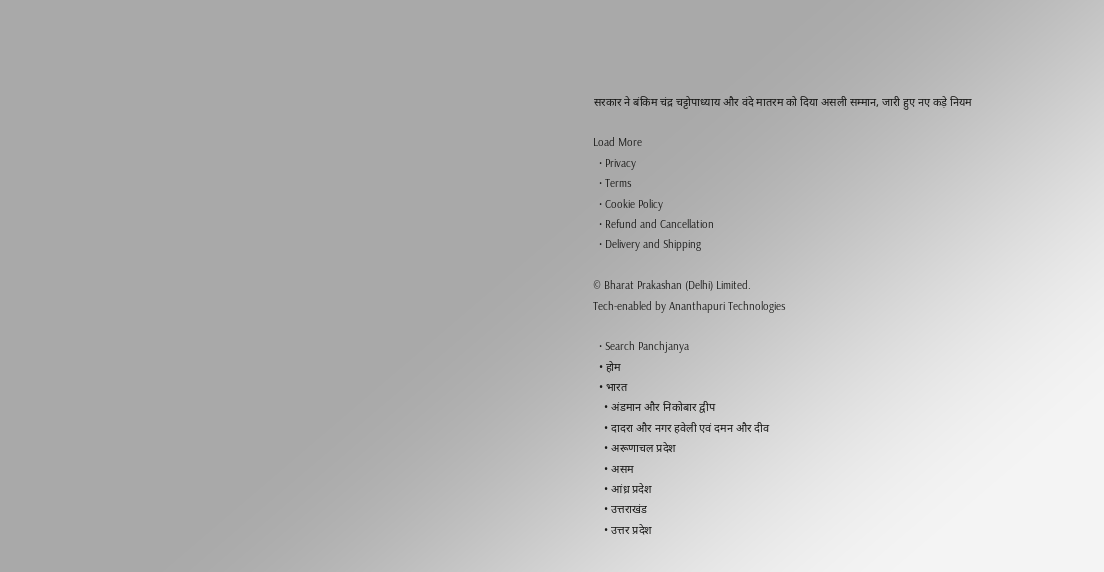सरकार ने बंकिम चंद्र चट्टोपाध्याय और वंदे मातरम को दिया असली सम्मान, जारी हुए नए कड़े नियम

Load More
  • Privacy
  • Terms
  • Cookie Policy
  • Refund and Cancellation
  • Delivery and Shipping

© Bharat Prakashan (Delhi) Limited.
Tech-enabled by Ananthapuri Technologies

  • Search Panchjanya
  • होम
  • भारत
    • अंडमान और निकोबार द्वीप
    • दादरा और नगर हवेली एवं दमन और दीव
    • अरूणाचल प्रदेश
    • असम
    • आंध्र प्रदेश
    • उत्तराखंड
    • उत्तर प्रदेश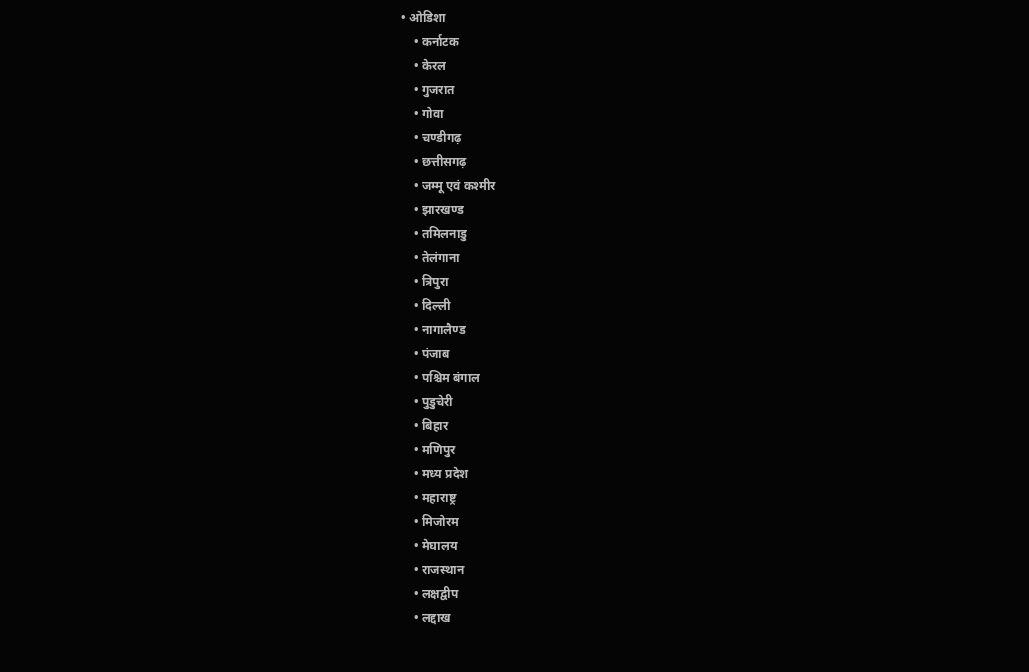• ओडिशा
    • कर्नाटक
    • केरल
    • गुजरात
    • गोवा
    • चण्‍डीगढ़
    • छत्तीसगढ़
    • जम्‍मू एवं कश्‍मीर
    • झारखण्‍ड
    • तमिलनाडु
    • तेलंगाना
    • त्रिपुरा
    • दिल्ली
    • नागालैण्‍ड
    • पंजाब
    • पश्चिम बंगाल
    • पुडुचेरी
    • बिहार
    • मणिपुर
    • मध्य प्रदेश
    • महाराष्ट्र
    • मिजोरम
    • मेघालय
    • राजस्थान
    • लक्षद्वीप
    • लद्दाख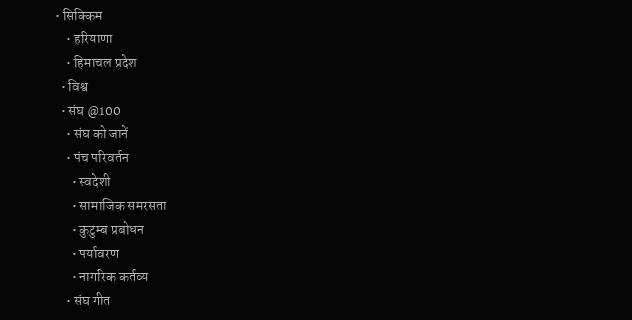• सिक्किम
    • हरियाणा
    • हिमाचल प्रदेश
  • विश्व
  • संघ @100
    • संघ को जानें
    • पंच परिवर्तन
      • स्वदेशी
      • सामाजिक समरसता
      • कुटुम्ब प्रबोधन
      • पर्यावरण
      • नागरिक कर्तव्य
    • संघ गीत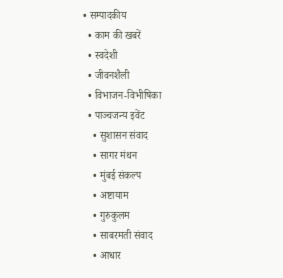• सम्पादकीय
  • काम की खबरें
  • स्वदेशी
  • जीवनशैली
  • विभाजन-विभीषिका
  • पाञ्चजन्य इवेंट
    • सुशासन संवाद
    • सागर मंथन
    • मुंबई संकल्प
    • अष्टायाम
    • गुरुकुलम
    • साबरमती संवाद
    • आधार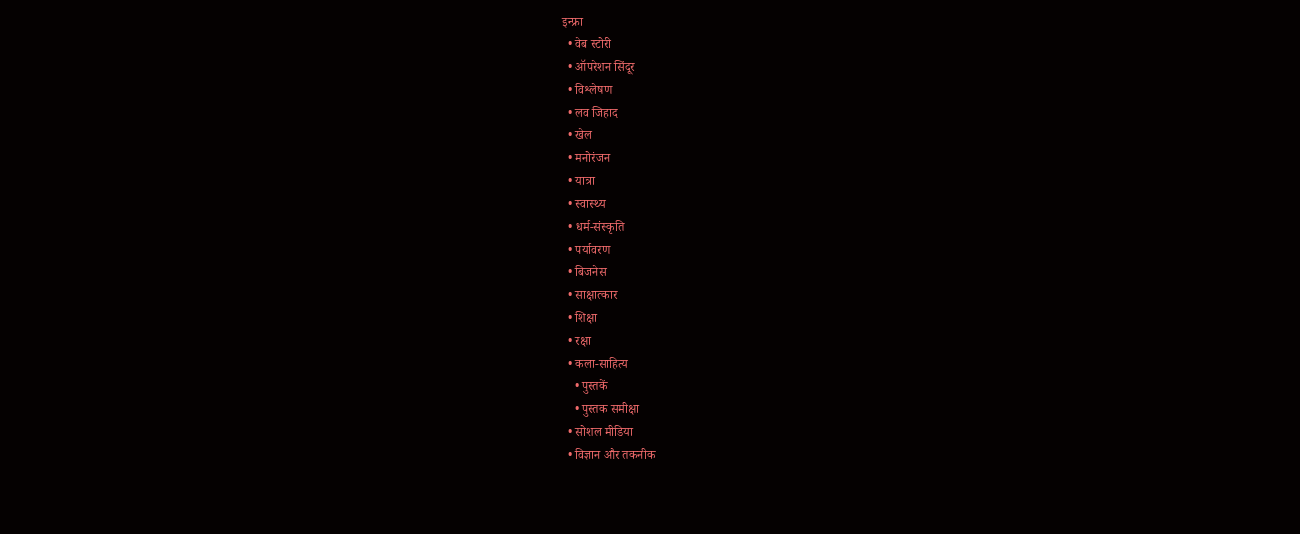इन्फ्रा
  • वेब स्टोरी
  • ऑपरेशन सिंदूर
  • विश्लेषण
  • लव जिहाद
  • खेल
  • मनोरंजन
  • यात्रा
  • स्वास्थ्य
  • धर्म-संस्कृति
  • पर्यावरण
  • बिजनेस
  • साक्षात्कार
  • शिक्षा
  • रक्षा
  • कला-साहित्य
    • पुस्तकें
    • पुस्तक समीक्षा
  • सोशल मीडिया
  • विज्ञान और तकनीक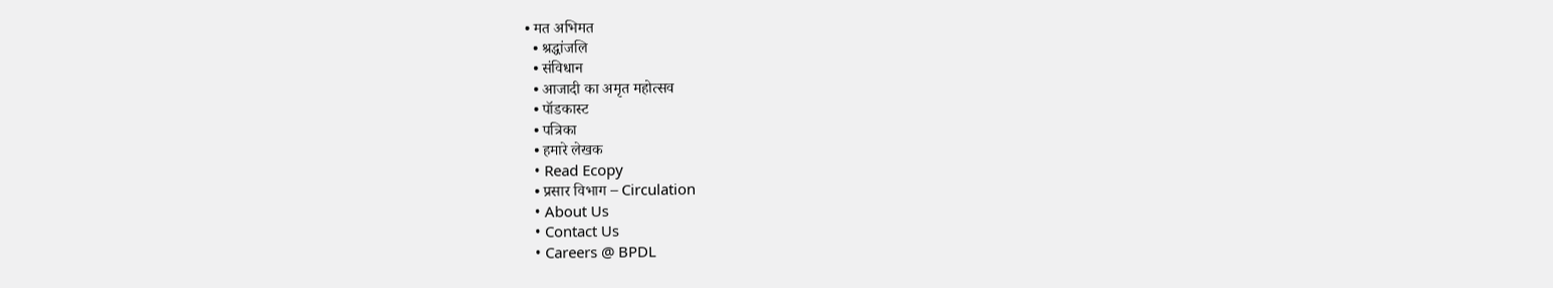• मत अभिमत
  • श्रद्धांजलि
  • संविधान
  • आजादी का अमृत महोत्सव
  • पॉडकास्ट
  • पत्रिका
  • हमारे लेखक
  • Read Ecopy
  • प्रसार विभाग – Circulation
  • About Us
  • Contact Us
  • Careers @ BPDL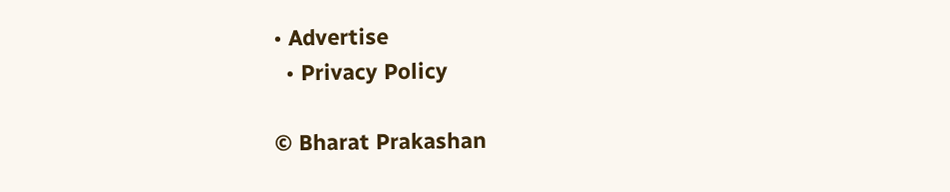• Advertise
  • Privacy Policy

© Bharat Prakashan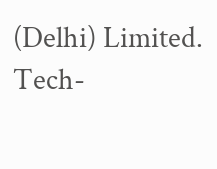(Delhi) Limited.
Tech-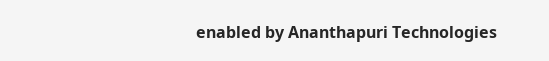enabled by Ananthapuri Technologies